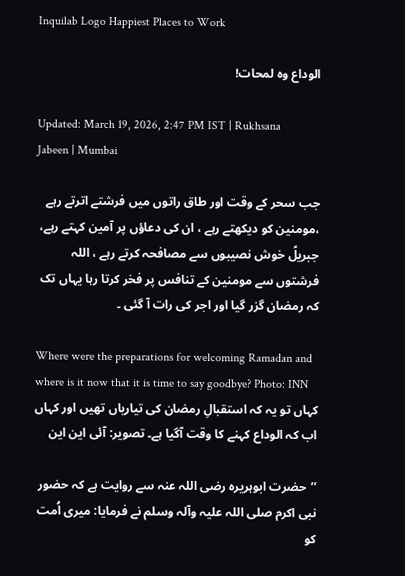Inquilab Logo Happiest Places to Work

الوداع وہ لمحات!

Updated: March 19, 2026, 2:47 PM IST | Rukhsana Jabeen | Mumbai

جب سحر کے وقت اور طاق راتوں میں فرشتے اترتے رہے ،مومنین کو دیکھتے رہے ، ان کی دعاؤں پر آمین کہتے رہے، جبریلؑ خوش نصیبوں سے مصافحہ کرتے رہے ، اللہ فرشتوں سے مومنین کے تنافس پر فخر کرتا رہا یہاں تک کہ رمضان گزر گیا اور اجر کی رات آ گئی ۔

Where were the preparations for welcoming Ramadan and where is it now that it is time to say goodbye? Photo: INN
کہاں تو یہ کہ استقبالِ رمضان کی تیاریاں تھیں اور کہاں اب کہ الوداع کہنے کا وقت آگیا ہے۔ تصویر: آئی این این

’’حضرت ابوہریرہ رضی اللہ عنہ سے روایت ہے کہ حضور نبی اکرم صلی اللہ علیہ وآلہ وسلم نے فرمایا: میری اُمت کو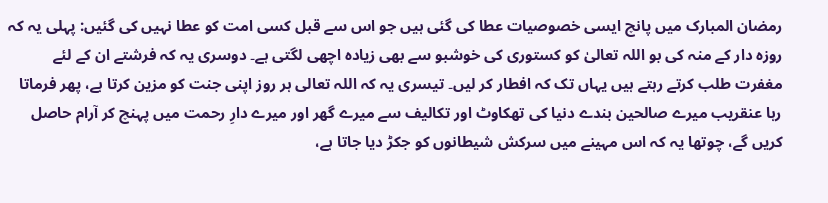رمضان المبارک میں پانچ ایسی خصوصیات عطا کی گئی ہیں جو اس سے قبل کسی امت کو عطا نہیں کی گئیں: پہلی یہ کہ روزہ دار کے منہ کی بو اللہ تعالیٰ کو کستوری کی خوشبو سے بھی زیادہ اچھی لگتی ہے۔ دوسری یہ کہ فرشتے ان کے لئے مغفرت طلب کرتے رہتے ہیں یہاں تک کہ افطار کر لیں۔ تیسری یہ کہ اللہ تعالی ہر روز اپنی جنت کو مزین کرتا ہے، پھر فرماتا رہا عنقریب میرے صالحین بندے دنیا کی تھکاوٹ اور تکالیف سے میرے گھر اور میرے دارِ رحمت میں پہنچ کر آرام حاصل کریں گے، چوتھا یہ کہ اس مہینے میں سرکش شیطانوں کو جکڑ دیا جاتا ہے،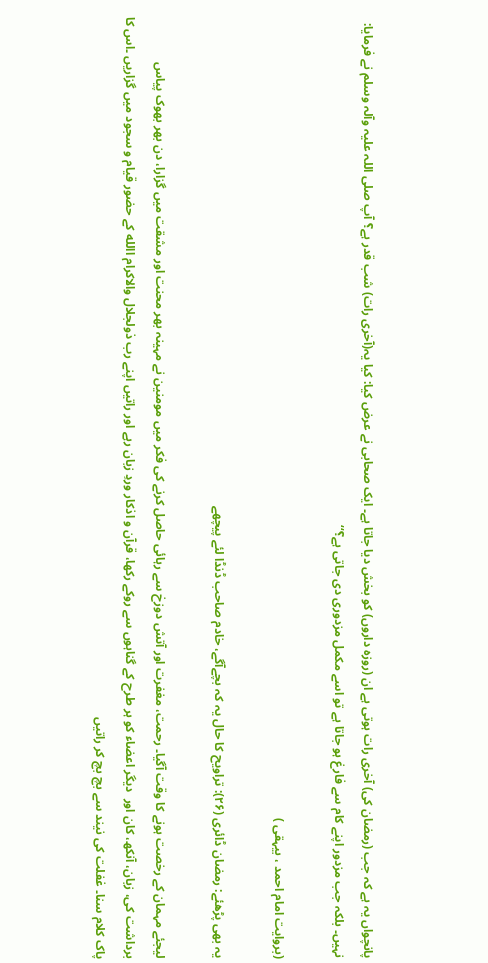پانچواں یہ ہے کہ جب (رمضان کی) آخری رات ہوتی ہے ان (روزہ داروں) کو بخش دیا جاتا ہے۔ ایک صحابی نے عرض کیا: کیا یہ(آخری رات) شب قدر ہے؟ آپ صلی اللہ علیہ وآلہ وسلم نے فرمایا: نہیں۔ بلکہ جب مزدور اپنے کام سے فارغ ہو جاتا ہے تو اسے مکمل مزدوری دی جاتی ہے؟‘‘

(بروایت امام احمد ، بیہقی )

یہ بھی پڑھئے: رمضان ڈائری (۲۶): تراویح کا حال یہ کہ بچےآگے، خادم صاحب ڈنڈا لئے پیچھے

لیجئے مہمان کے رخصت ہونے کا وقت آگیا۔ رحمت، مغفرت اور آتش دوزخ سے رہائی حاصل کرنے کی فکر میں مومنین نے مہینہ بھر محنت اور مشقت میں گزارا، دن بھر بھوک پیاس برداشت کی، زبان، آنکھ، کان اور  دیگر اعضاء کو ہر طرح کے گناہوں سے روکے رکھا، قرآن و اذکار وردِ زبان رہے اور راتیں اپنے رب ذولجلال والاکرام االله کے حضور قیام و سجود میں گزاریں ۔اس کا پاک کلام سنا۔ غفلت کی نیند سے بچ بچ کر راتیں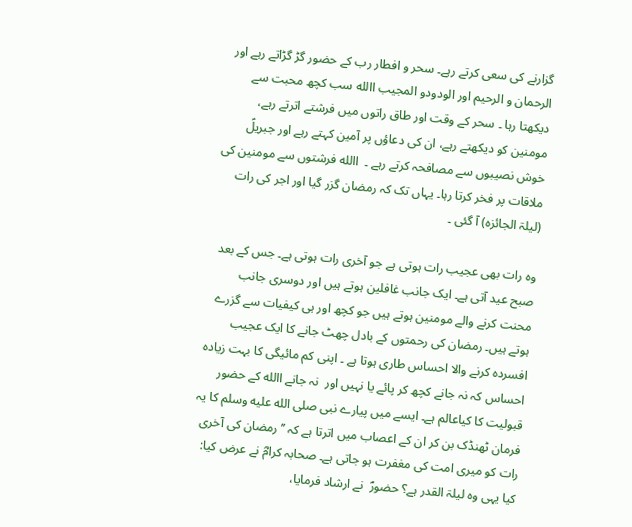گزارنے کی سعی کرتے رہے۔ سحر و افطار رب کے حضور گڑ گڑاتے رہے اور الرحمان و الرحیم اور الودودو المجیب االله سب کچھ محبت سے دیکھتا رہا ۔ سحر کے وقت اور طاق راتوں میں فرشتے اترتے رہے، مومنین کو دیکھتے رہے، ان کی دعاؤں پر آمین کہتے رہے اور جبریلؑ خوش نصیبوں سے مصافحہ کرتے رہے ۔  االله فرشتوں سے مومنین کی ملاقات پر فخر کرتا رہا۔ یہاں تک کہ رمضان گزر گیا اور اجر کی رات (لیلۃ الجائزہ) آ گئی ۔

وہ رات بھی عجیب رات ہوتی ہے جو آخری رات ہوتی ہے۔ جس کے بعد صبح عید آتی ہے۔ ایک جانب غافلین ہوتے ہیں اور دوسری جانب محنت کرنے والے مومنین ہوتے ہیں جو کچھ اور ہی کیفیات سے گزرے ہوتے ہیں۔ رمضان کی رحمتوں کے بادل چھٹ جانے کا ایک عجیب افسردہ کرنے والا احساس طاری ہوتا ہے ۔ اپنی کم مائیگی کا بہت زیادہ احساس کہ نہ جانے کچھ کر پائے یا نہیں اور  نہ جانے االله کے حضور قبولیت کا کیاعالم ہے۔ ایسے میں پیارے نبی صلى الله عليه وسلم کا یہ فرمان ٹھنڈک بن کر ان کے اعصاب میں اترتا ہے کہ ’’رمضان کی آخری رات کو میری امت کی مغفرت ہو جاتی ہے۔ صحابہ کرامؓ نے عرض کیا: کیا یہی وہ لیلۃ القدر ہے؟ حضورؐ  نے ارشاد فرمایا،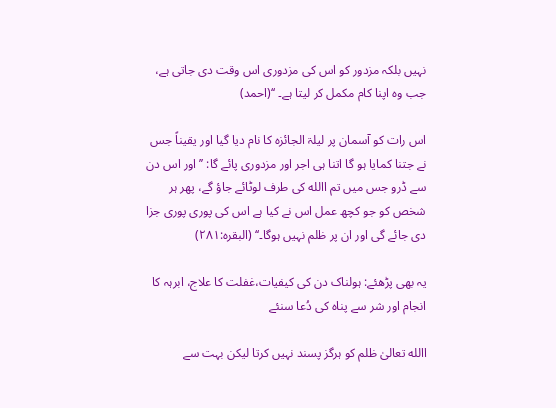نہیں بلکہ مزدور کو اس کی مزدوری اس وقت دی جاتی ہے،  جب وہ اپنا کام مکمل کر لیتا ہے۔ ‘‘(احمد)

اس رات کو آسمان پر لیلۃ الجائزہ کا نام دیا گیا اور یقیناً جس نے جتنا کمایا ہو گا اتنا ہی اجر اور مزدوری پائے گا: ’’اور اس دن سے ڈرو جس میں تم االله کی طرف لوٹائے جاؤ گے، پھر ہر شخص کو جو کچھ عمل اس نے کیا ہے اس کی پوری پوری جزا دی جائے گی اور ان پر ظلم نہیں ہوگا۔‘‘ (البقرہ:۲۸۱)

یہ بھی پڑھئے: ہولناک دن کی کیفیات،غفلت کا علاج، ابرہہ کا انجام اور شر سے پناہ کی دُعا سنئے

االله تعالیٰ ظلم کو ہرگز پسند نہیں کرتا لیکن بہت سے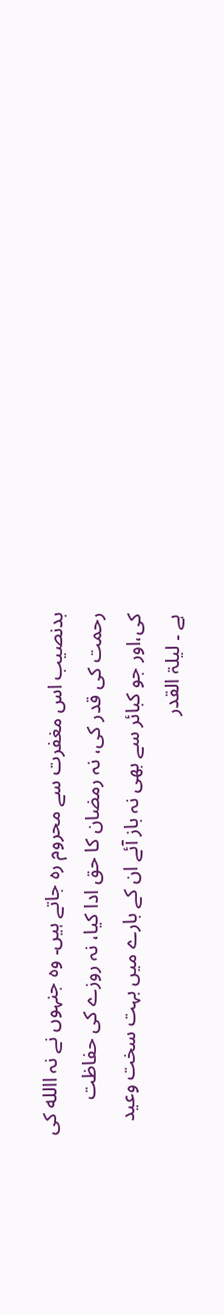بدنصیب اس مغفرت سے محروم رہ جاتے ہیں۔ وہ جنہوں نے نہ االله کی رحمت کی قدر کی، نہ رمضان کا حق ادا کیا، نہ روزے کی حفاظت کی،اور جو کبائر سے بھی نہ باز آئے ان کے بارے میں بہت سخت وعید ہے ۔ لیلۃ القدر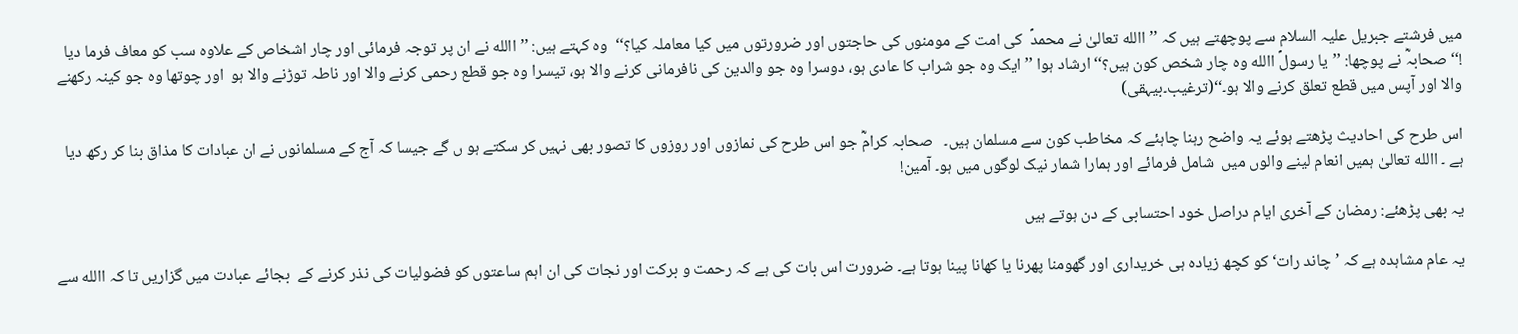میں فرشتے جبریل علیہ السلام سے پوچھتے ہیں کہ ’’ االله تعالیٰ نے محمدؐ  کی امت کے مومنوں کی حاجتوں اور ضرورتوں میں کیا معاملہ کیا؟‘‘  وہ کہتے ہیں: ’’االله نے ان پر توجہ فرمائی اور چار اشخاص کے علاوہ سب کو معاف فرما دیا !‘‘ صحابہؓ نے پوچھا: ’’یا رسولؐ االله وہ چار شخص کون ہیں؟‘‘ارشاد ہوا ’’ایک وہ جو شراب کا عادی ہو، دوسرا وہ جو والدین کی نافرمانی کرنے والا ہو، تیسرا وہ جو قطع رحمی کرنے والا اور ناطہ توڑنے والا ہو  اور چوتھا وہ جو کینہ رکھنے والا اور آپس میں قطع تعلق کرنے والا ہو۔‘‘(ترغیب۔بیہقی)

اس طرح کی احادیث پڑھتے ہوئے یہ واضح رہنا چاہئے کہ مخاطب کون سے مسلمان ہیں۔   صحابہ کرامؓ جو اس طرح کی نمازوں اور روزوں کا تصور بھی نہیں کر سکتے ہو ں گے جیسا کہ آج کے مسلمانوں نے ان عبادات کا مذاق بنا کر رکھ دیا ہے ۔ االله تعالیٰ ہمیں انعام لینے والوں میں  شامل فرمائے اور ہمارا شمار نیک لوگوں میں ہو۔ آمین!

یہ بھی پڑھئے: رمضان کے آخری ایام دراصل خود احتسابی کے دن ہوتے ہیں

یہ عام مشاہدہ ہے کہ ’چاند رات‘ کو کچھ زیادہ ہی خریداری اور گھومنا پھرنا یا کھانا پینا ہوتا ہے۔ ضرورت اس بات کی ہے کہ رحمت و برکت اور نجات کی ان اہم ساعتوں کو فضولیات کی نذر کرنے کے  بجائے عبادت میں گزاریں تا کہ االله سے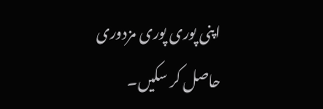اپنی پوری پوری مزدوری حاصل کر سکیں۔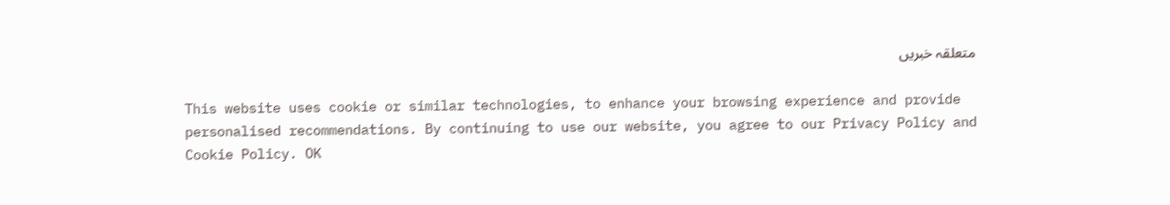متعلقہ خبریں

This website uses cookie or similar technologies, to enhance your browsing experience and provide personalised recommendations. By continuing to use our website, you agree to our Privacy Policy and Cookie Policy. OK